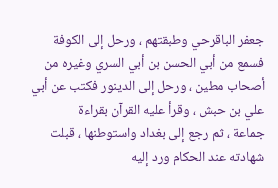جعفر الباقرحي وطبقتهم ، ورحل إلى الكوفة فسمع من أبي الحسن بن أبي السري وغيره من
أصحاب مطين ، ورحل إلى الدينور فكتب عن أبي علي بن حبش ، وقرأ عليه القرآن بقراءة
جماعة ، ثم رجع إلى بغداد واستوطنها ، قبلت شهادته عند الحكام ورد إليه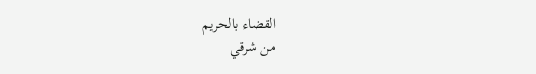القضاء بالحريم
من شرقي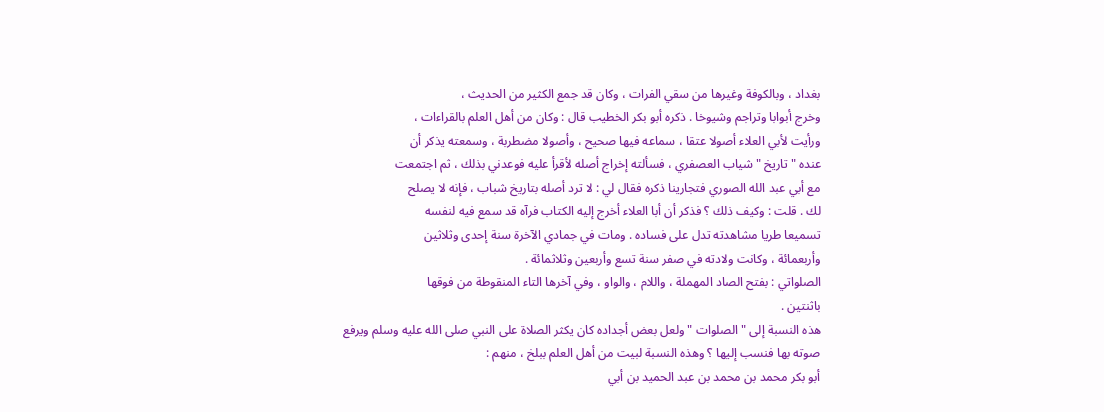بغداد ، وبالكوفة وغيرها من سقي الفرات ، وكان قد جمع الكثير من الحديث ،
وخرج أبوابا وتراجم وشيوخا . ذكره أبو بكر الخطيب قال : وكان من أهل العلم بالقراءات ،
ورأيت لأبي العلاء أصولا عتقا ، سماعه فيها صحيح ، وأصولا مضطربة ، وسمعته يذكر أن
عنده " تاريخ " شياب العصفري ، فسألته إخراج أصله لأقرأ عليه فوعدني بذلك ، ثم اجتمعت
مع أبي عبد الله الصوري فتجارينا ذكره فقال لي : لا ترد أصله بتاريخ شباب ، فإنه لا يصلح
لك . قلت : وكيف ذلك ؟ فذكر أن أبا العلاء أخرج إليه الكتاب فرآه قد سمع فيه لنفسه
تسميعا طريا مشاهدته تدل على فساده . ومات في جمادي الآخرة سنة إحدى وثلاثين
وأربعمائة ، وكانت ولادته في صفر سنة تسع وأربعين وثلاثمائة .
الصلواتي : بفتح الصاد المهملة ، واللام ، والواو ، وفي آخرها التاء المنقوطة من فوقها
باثنتين .
هذه النسبة إلى " الصلوات " ولعل بعض أجداده كان يكثر الصلاة على النبي صلى الله عليه وسلم ويرفع
صوته بها فنسب إليها ؟ وهذه النسبة لبيت من أهل العلم ببلخ ، منهم :
أبو بكر محمد بن محمد بن عبد الحميد بن أبي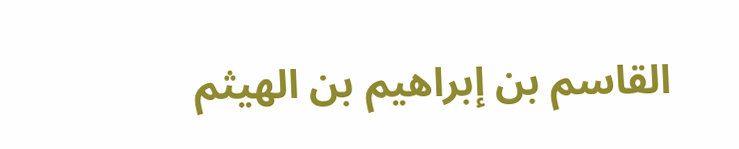القاسم بن إبراهيم بن الهيثم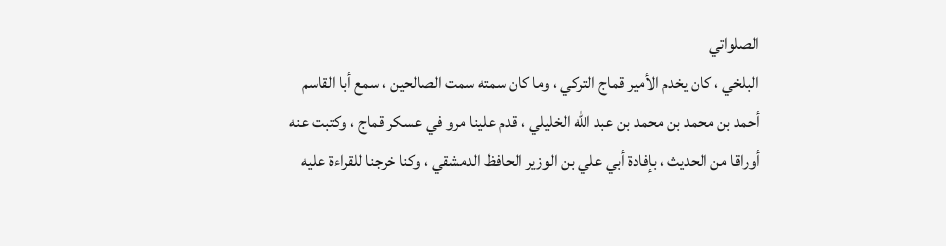الصلواتي
البلخي ، كان يخدم الأمير قماج التركي ، وما كان سمته سمت الصالحين ، سمع أبا القاسم
أحمد بن محمد بن محمد بن عبد الله الخليلي ، قدم علينا مرو في عسكر قماج ، وكتبت عنه
أوراقا من الحديث ، بإفادة أبي علي بن الوزير الحافظ الدمشقي ، وكنا خرجنا للقراءة عليه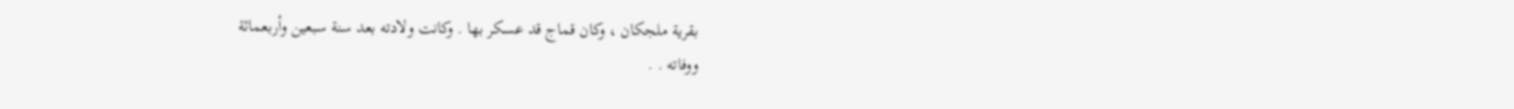بقرية ملجكان ، وكان قماج قد عسكر بها . وكانت ولادته بعد سنة سبعين وأربعمائة
ووفاته . .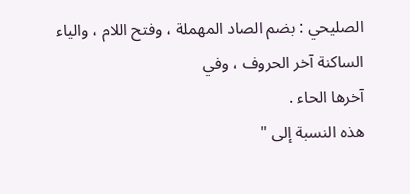الصليحي : بضم الصاد المهملة ، وفتح اللام ، والياء الساكنة آخر الحروف ، وفي
آخرها الحاء .
هذه النسبة إلى "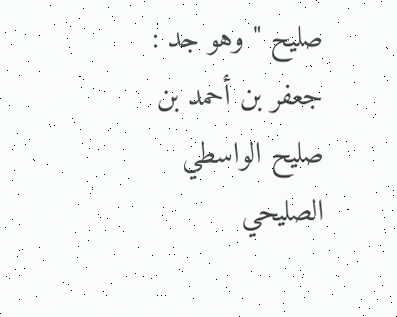صليح " وهو جد :
جعفر بن أحمد بن صليح الواسطي الصليحي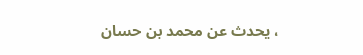، يحدث عن محمد بن حسان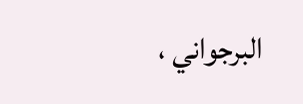البرجواني ،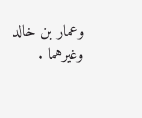وعمار بن خالد وغيرهما .